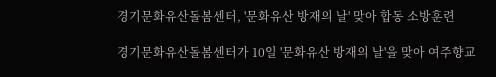경기문화유산돌봄센터, '문화유산 방재의 날' 맞아 합동 소방훈련

경기문화유산돌봄센터가 10일 '문화유산 방재의 날'을 맞아 여주향교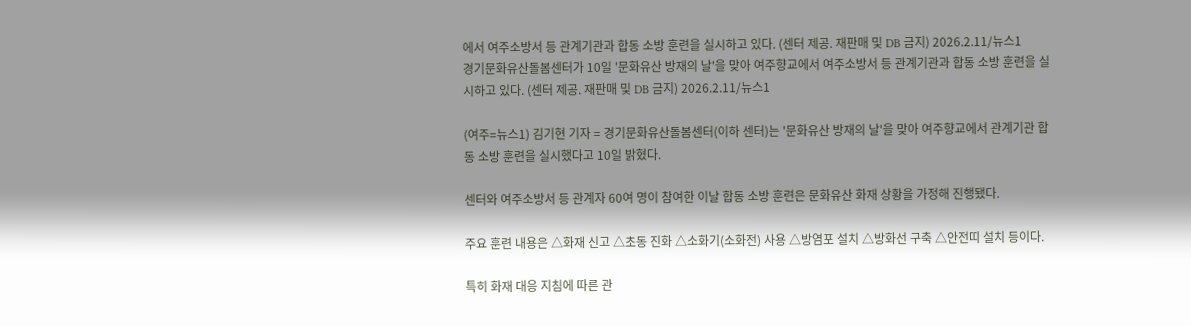에서 여주소방서 등 관계기관과 합동 소방 훈련을 실시하고 있다. (센터 제공. 재판매 및 DB 금지) 2026.2.11/뉴스1
경기문화유산돌봄센터가 10일 '문화유산 방재의 날'을 맞아 여주향교에서 여주소방서 등 관계기관과 합동 소방 훈련을 실시하고 있다. (센터 제공. 재판매 및 DB 금지) 2026.2.11/뉴스1

(여주=뉴스1) 김기현 기자 = 경기문화유산돌봄센터(이하 센터)는 '문화유산 방재의 날'을 맞아 여주향교에서 관계기관 합동 소방 훈련을 실시했다고 10일 밝혔다.

센터와 여주소방서 등 관계자 60여 명이 참여한 이날 합동 소방 훈련은 문화유산 화재 상황을 가정해 진행됐다.

주요 훈련 내용은 △화재 신고 △초동 진화 △소화기(소화전) 사용 △방염포 설치 △방화선 구축 △안전띠 설치 등이다.

특히 화재 대응 지침에 따른 관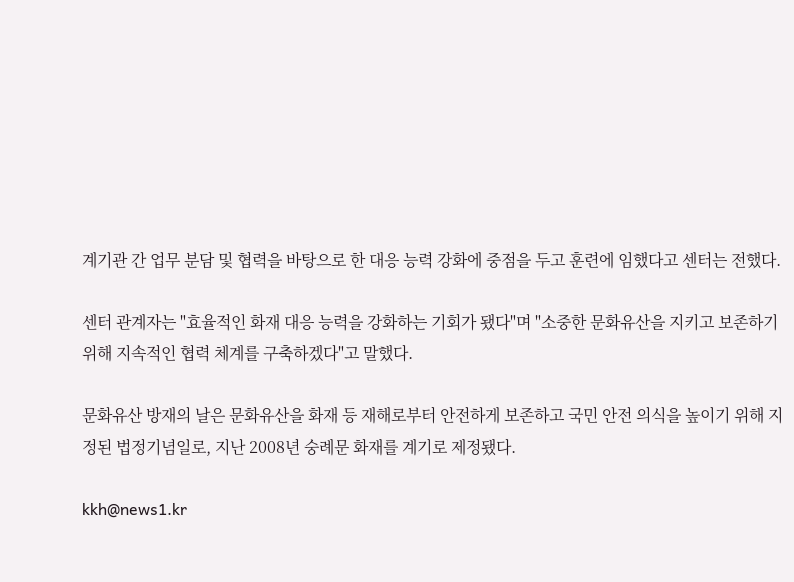계기관 간 업무 분담 및 협력을 바탕으로 한 대응 능력 강화에 중점을 두고 훈련에 임했다고 센터는 전했다.

센터 관계자는 "효율적인 화재 대응 능력을 강화하는 기회가 됐다"며 "소중한 문화유산을 지키고 보존하기 위해 지속적인 협력 체계를 구축하겠다"고 말했다.

문화유산 방재의 날은 문화유산을 화재 등 재해로부터 안전하게 보존하고 국민 안전 의식을 높이기 위해 지정된 법정기념일로, 지난 2008년 숭례문 화재를 계기로 제정됐다.

kkh@news1.kr